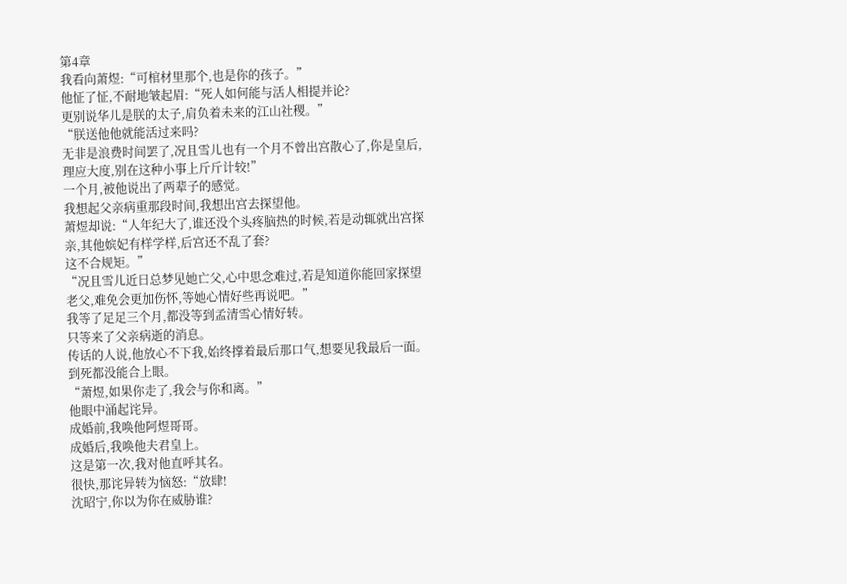第4章
我看向萧煜:“可棺材里那个,也是你的孩子。”
他怔了怔,不耐地皱起眉:“死人如何能与活人相提并论?
更别说华儿是朕的太子,肩负着未来的江山社稷。”
“朕送他他就能活过来吗?
无非是浪费时间罢了,况且雪儿也有一个月不曾出宫散心了,你是皇后,理应大度,别在这种小事上斤斤计较!”
一个月,被他说出了两辈子的感觉。
我想起父亲病重那段时间,我想出宫去探望他。
萧煜却说:“人年纪大了,谁还没个头疼脑热的时候,若是动辄就出宫探亲,其他嫔妃有样学样,后宫还不乱了套?
这不合规矩。”
“况且雪儿近日总梦见她亡父,心中思念难过,若是知道你能回家探望老父,难免会更加伤怀,等她心情好些再说吧。”
我等了足足三个月,都没等到孟清雪心情好转。
只等来了父亲病逝的消息。
传话的人说,他放心不下我,始终撑着最后那口气,想要见我最后一面。
到死都没能合上眼。
“萧煜,如果你走了,我会与你和离。”
他眼中涌起诧异。
成婚前,我唤他阿煜哥哥。
成婚后,我唤他夫君皇上。
这是第一次,我对他直呼其名。
很快,那诧异转为恼怒:“放肆!
沈昭宁,你以为你在威胁谁?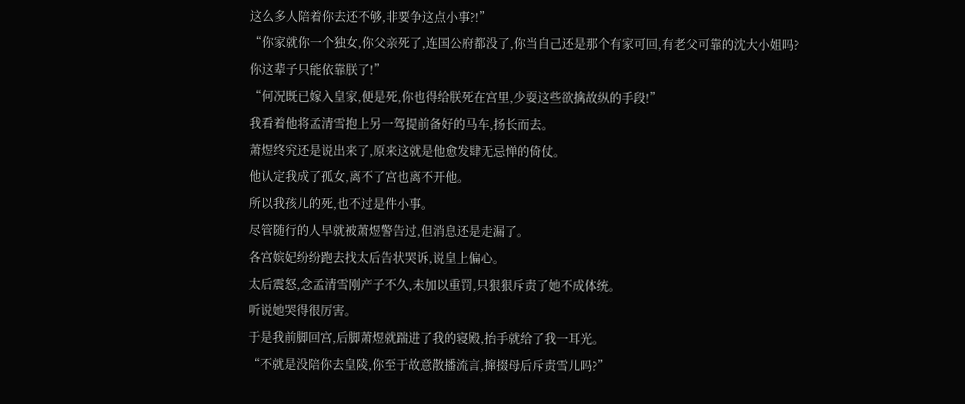这么多人陪着你去还不够,非要争这点小事?!”
“你家就你一个独女,你父亲死了,连国公府都没了,你当自己还是那个有家可回,有老父可靠的沈大小姐吗?
你这辈子只能依靠朕了!”
“何况既已嫁入皇家,便是死,你也得给朕死在宫里,少耍这些欲擒故纵的手段!”
我看着他将孟清雪抱上另一驾提前备好的马车,扬长而去。
萧煜终究还是说出来了,原来这就是他愈发肆无忌惮的倚仗。
他认定我成了孤女,离不了宫也离不开他。
所以我孩儿的死,也不过是件小事。
尽管随行的人早就被萧煜警告过,但消息还是走漏了。
各宫嫔妃纷纷跑去找太后告状哭诉,说皇上偏心。
太后震怒,念孟清雪刚产子不久,未加以重罚,只狠狠斥责了她不成体统。
听说她哭得很厉害。
于是我前脚回宫,后脚萧煜就踹进了我的寝殿,抬手就给了我一耳光。
“不就是没陪你去皇陵,你至于故意散播流言,撺掇母后斥责雪儿吗?”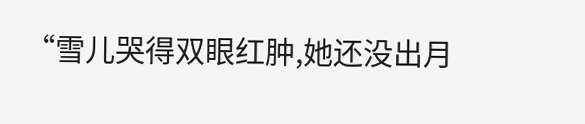“雪儿哭得双眼红肿,她还没出月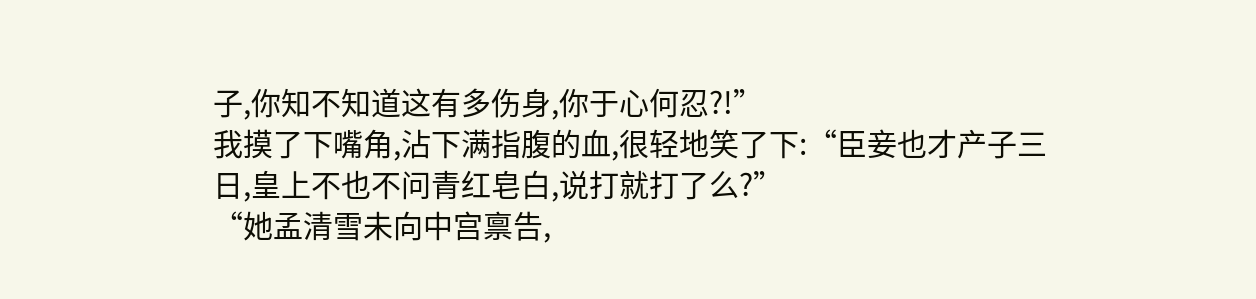子,你知不知道这有多伤身,你于心何忍?!”
我摸了下嘴角,沾下满指腹的血,很轻地笑了下:“臣妾也才产子三日,皇上不也不问青红皂白,说打就打了么?”
“她孟清雪未向中宫禀告,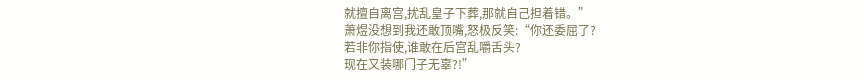就擅自离宫,扰乱皇子下葬,那就自己担着错。”
萧煜没想到我还敢顶嘴,怒极反笑:“你还委屈了?
若非你指使,谁敢在后宫乱嚼舌头?
现在又装哪门子无辜?!”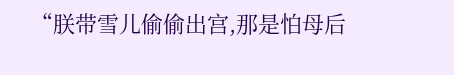“朕带雪儿偷偷出宫,那是怕母后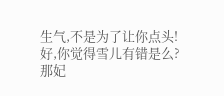生气,不是为了让你点头!
好,你觉得雪儿有错是么?
那妃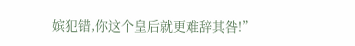嫔犯错,你这个皇后就更难辞其咎!”